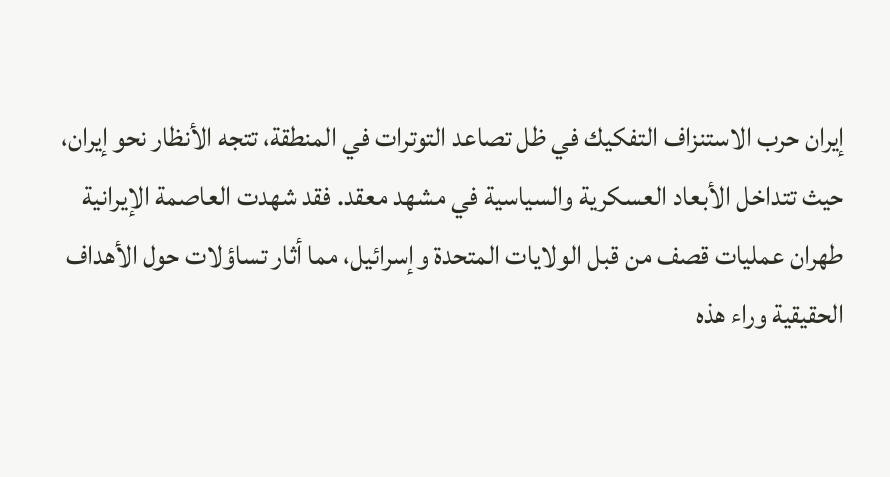إيران حرب الاستنزاف التفكيك في ظل تصاعد التوترات في المنطقة، تتجه الأنظار نحو إيران، حيث تتداخل الأبعاد العسكرية والسياسية في مشهد معقد. فقد شهدت العاصمة الإيرانية طهران عمليات قصف من قبل الولايات المتحدة وإسرائيل، مما أثار تساؤلات حول الأهداف الحقيقية وراء هذه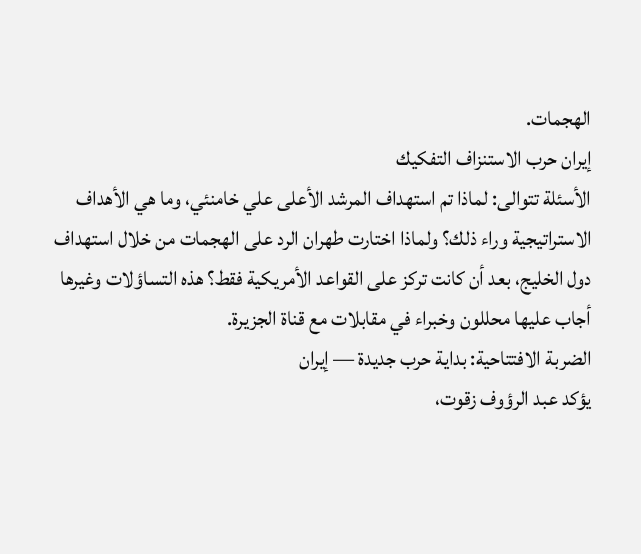الهجمات.
إيران حرب الاستنزاف التفكيك
الأسئلة تتوالى: لماذا تم استهداف المرشد الأعلى علي خامنئي، وما هي الأهداف الاستراتيجية وراء ذلك؟ ولماذا اختارت طهران الرد على الهجمات من خلال استهداف دول الخليج، بعد أن كانت تركز على القواعد الأمريكية فقط؟ هذه التساؤلات وغيرها أجاب عليها محللون وخبراء في مقابلات مع قناة الجزيرة.
الضربة الافتتاحية: بداية حرب جديدة — إيران
يؤكد عبد الرؤوف زقوت،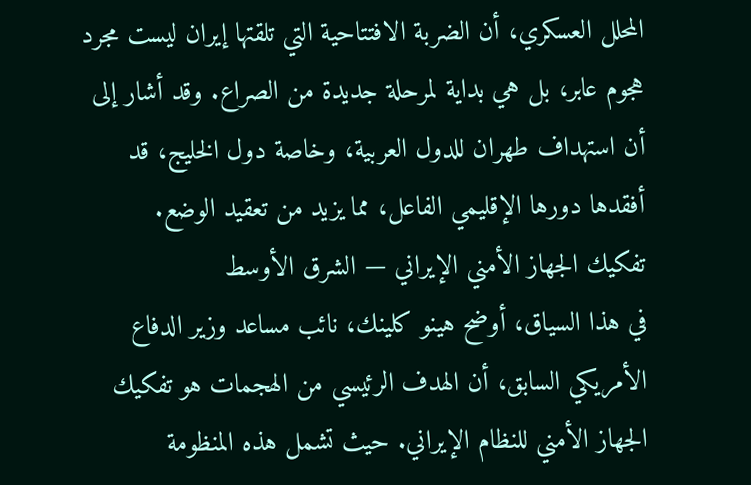المحلل العسكري، أن الضربة الافتتاحية التي تلقتها إيران ليست مجرد هجوم عابر، بل هي بداية لمرحلة جديدة من الصراع. وقد أشار إلى أن استهداف طهران للدول العربية، وخاصة دول الخليج، قد أفقدها دورها الإقليمي الفاعل، مما يزيد من تعقيد الوضع.
تفكيك الجهاز الأمني الإيراني — الشرق الأوسط
في هذا السياق، أوضح هينو كلينك، نائب مساعد وزير الدفاع الأمريكي السابق، أن الهدف الرئيسي من الهجمات هو تفكيك الجهاز الأمني للنظام الإيراني. حيث تشمل هذه المنظومة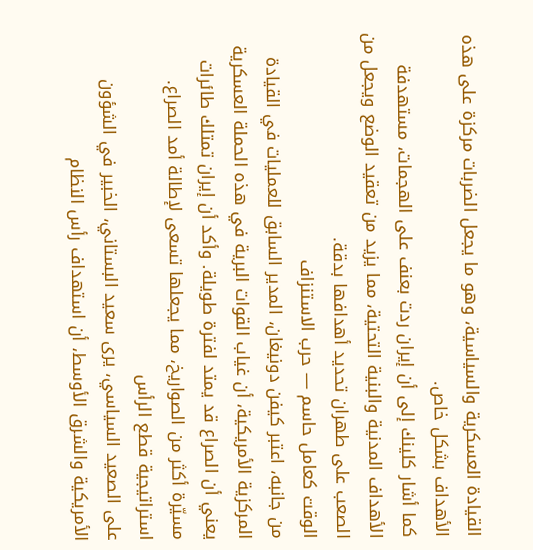القيادة العسكرية والسياسية، وهو ما يجعل الضربات مركزة على هذه الأهداف بشكل خاص.
كما أشار كلينك إلى أن إيران ردت بعنف على الهجمات، مستهدفة الأهداف المدنية والبنية التحتية، مما يزيد من تعقيد الوضع ويجعل من الصعب على طهران تحديد أهدافها بدقة.
الوقت كعامل حاسم — حرب الاستنزاف
من جانبه، اعتبر كيفن دونيغان، المدير السابق للعمليات في القيادة المركزية الأمريكية، أن غياب القوات البرية في هذه الحملة العسكرية يعني أن الصراع قد يمتد لفترة طويلة. وأكد أن إيران تمتلك طائرات مسيّرة أكثر من الصواريخ، مما يجعلها تسعى لإطالة أمد الصراع.
استراتيجية قطع الرأس
على الصعيد السياسي، يرى سعيد البستاني، الخبير في الشؤون الأمريكية والشرق الأوسط، أن استهداف رأس النظام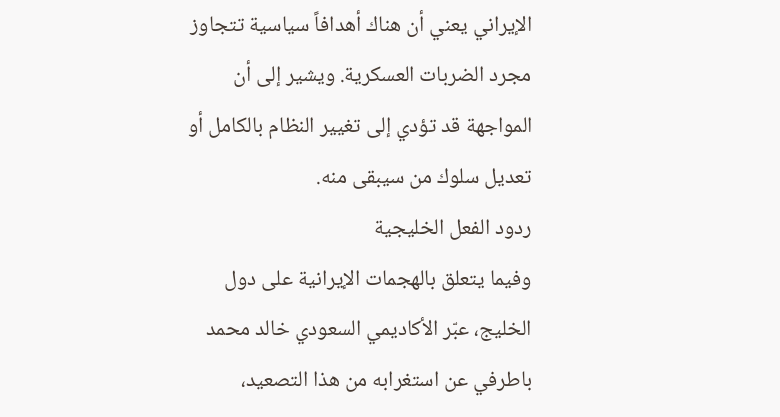الإيراني يعني أن هناك أهدافاً سياسية تتجاوز مجرد الضربات العسكرية. ويشير إلى أن المواجهة قد تؤدي إلى تغيير النظام بالكامل أو تعديل سلوك من سيبقى منه.
ردود الفعل الخليجية
وفيما يتعلق بالهجمات الإيرانية على دول الخليج، عبّر الأكاديمي السعودي خالد محمد باطرفي عن استغرابه من هذا التصعيد،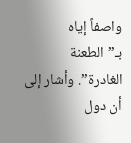واصفاً إياه بـ”الطعنة الغادرة”. وأشار إلى أن دول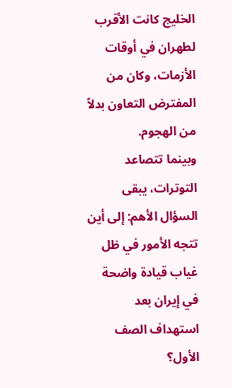الخليج كانت الأقرب لطهران في أوقات الأزمات، وكان من المفترض التعاون بدلاً من الهجوم.
وبينما تتصاعد التوترات، يبقى السؤال الأهم: إلى أين تتجه الأمور في ظل غياب قيادة واضحة في إيران بعد استهداف الصف الأول؟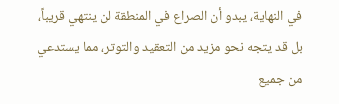في النهاية، يبدو أن الصراع في المنطقة لن ينتهي قريباً، بل قد يتجه نحو مزيد من التعقيد والتوتر، مما يستدعي من جميع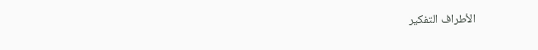الأطراف التفكير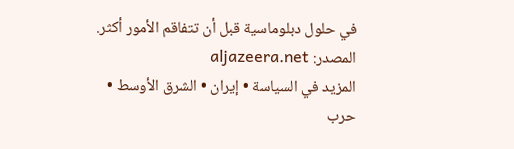في حلول دبلوماسية قبل أن تتفاقم الأمور أكثر.
المصدر: aljazeera.net
المزيد في السياسة • إيران • الشرق الأوسط • حرب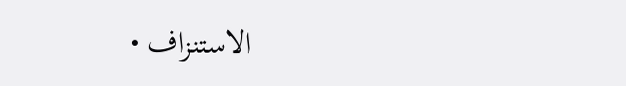الاستنزاف •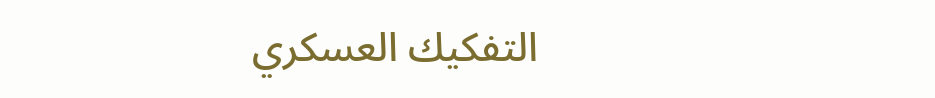التفكيك العسكري